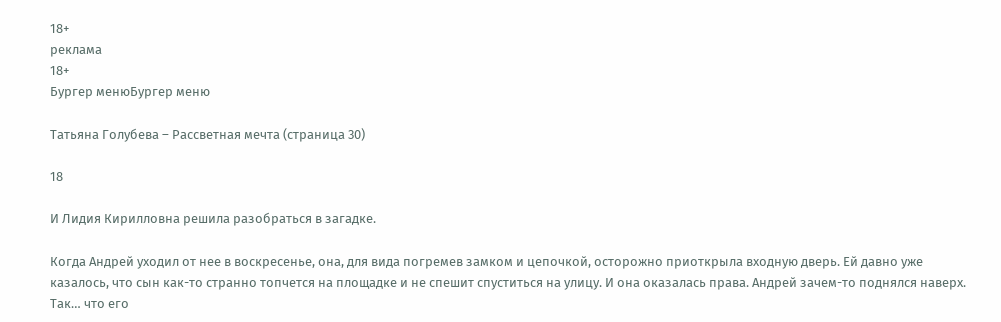18+
реклама
18+
Бургер менюБургер меню

Татьяна Голубева – Рассветная мечта (страница 30)

18

И Лидия Кирилловна решила разобраться в загадке.

Когда Андрей уходил от нее в воскресенье, она, для вида погремев замком и цепочкой, осторожно приоткрыла входную дверь. Ей давно уже казалось, что сын как-то странно топчется на площадке и не спешит спуститься на улицу. И она оказалась права. Андрей зачем-то поднялся наверх. Так… что его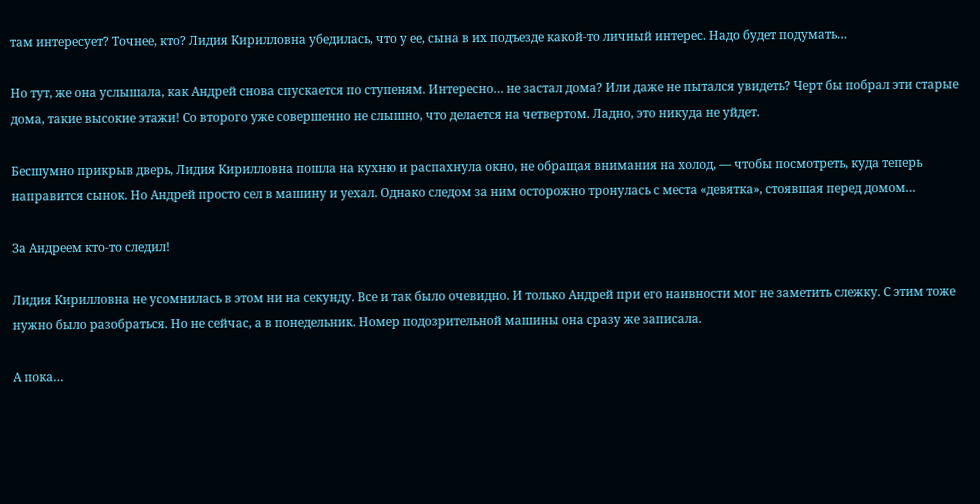там интересует? Точнее, кто? Лидия Кирилловна убедилась, что у ее, сына в их подъезде какой-то личный интерес. Надо будет подумать…

Но тут, же она услышала, как Андрей снова спускается по ступеням. Интересно… не застал дома? Или даже не пытался увидеть? Черт бы побрал эти старые дома, такие высокие этажи! Со второго уже совершенно не слышно, что делается на четвертом. Ладно, это никуда не уйдет.

Бесшумно прикрыв дверь, Лидия Кирилловна пошла на кухню и распахнула окно, не обращая внимания на холод, — чтобы посмотреть, куда теперь направится сынок. Но Андрей просто сел в машину и уехал. Однако следом за ним осторожно тронулась с места «девятка», стоявшая перед домом…

За Андреем кто-то следил!

Лидия Кирилловна не усомнилась в этом ни на секунду. Все и так было очевидно. И только Андрей при его наивности мог не заметить слежку. С этим тоже нужно было разобраться. Но не сейчас, а в понедельник. Номер подозрительной машины она сразу же записала.

А пока…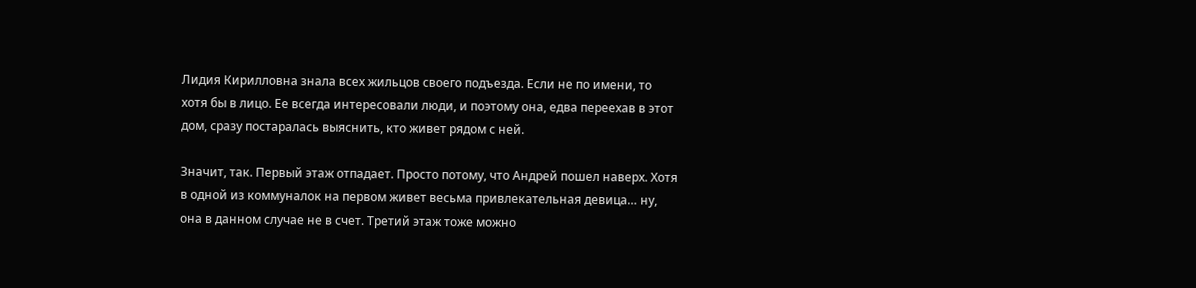Лидия Кирилловна знала всех жильцов своего подъезда. Если не по имени, то хотя бы в лицо. Ее всегда интересовали люди, и поэтому она, едва переехав в этот дом, сразу постаралась выяснить, кто живет рядом с ней.

Значит, так. Первый этаж отпадает. Просто потому, что Андрей пошел наверх. Хотя в одной из коммуналок на первом живет весьма привлекательная девица… ну, она в данном случае не в счет. Третий этаж тоже можно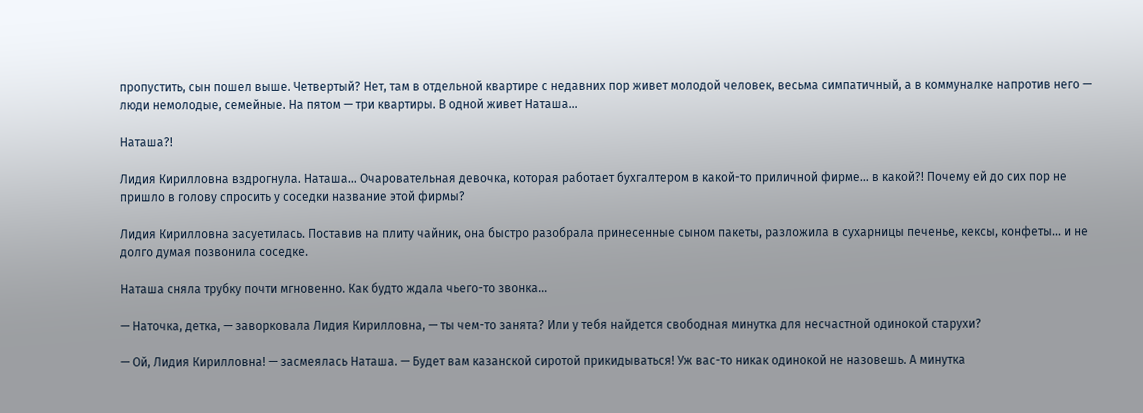пропустить, сын пошел выше. Четвертый? Нет, там в отдельной квартире с недавних пор живет молодой человек, весьма симпатичный, а в коммуналке напротив него — люди немолодые, семейные. На пятом — три квартиры. В одной живет Наташа…

Наташа?!

Лидия Кирилловна вздрогнула. Наташа… Очаровательная девочка, которая работает бухгалтером в какой-то приличной фирме… в какой?! Почему ей до сих пор не пришло в голову спросить у соседки название этой фирмы?

Лидия Кирилловна засуетилась. Поставив на плиту чайник, она быстро разобрала принесенные сыном пакеты, разложила в сухарницы печенье, кексы, конфеты… и не долго думая позвонила соседке.

Наташа сняла трубку почти мгновенно. Как будто ждала чьего-то звонка…

— Наточка, детка, — заворковала Лидия Кирилловна, — ты чем-то занята? Или у тебя найдется свободная минутка для несчастной одинокой старухи?

— Ой, Лидия Кирилловна! — засмеялась Наташа. — Будет вам казанской сиротой прикидываться! Уж вас-то никак одинокой не назовешь. А минутка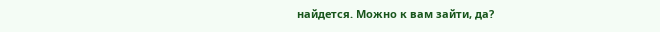найдется. Можно к вам зайти, да?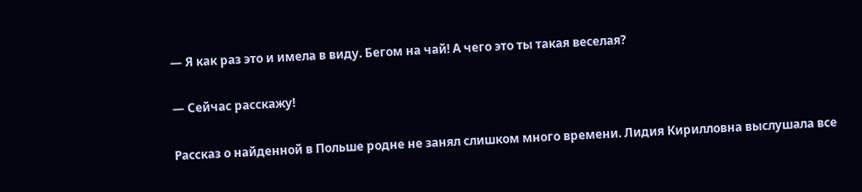— Я как раз это и имела в виду. Бегом на чай! А чего это ты такая веселая?

— Сейчас расскажу!

Рассказ о найденной в Польше родне не занял слишком много времени. Лидия Кирилловна выслушала все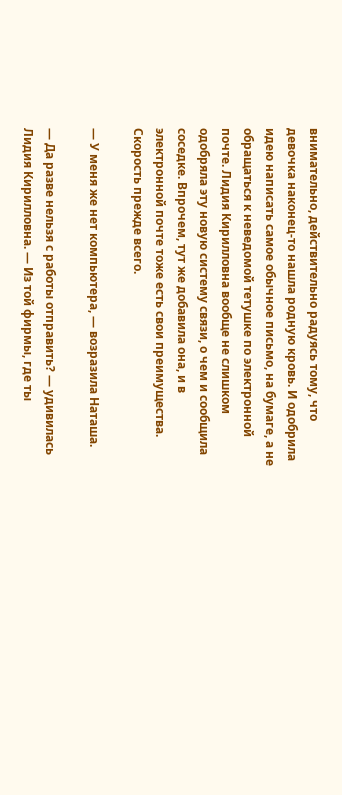внимательно, действительно радуясь тому, что девочка наконец-то нашла родную кровь. И одобрила идею написать самое обычное письмо, на бумаге, а не обращаться к неведомой тетушке по электронной почте. Лидия Кирилловна вообще не слишком одобряла эту новую систему связи, о чем и сообщила соседке. Впрочем, тут же добавила она, и в электронной почте тоже есть свои преимущества. Скорость прежде всего.

— У меня же нет компьютера, — возразила Наташа.

— Да разве нельзя с работы отправить? — удивилась Лидия Кирилловна. — Из той фирмы, где ты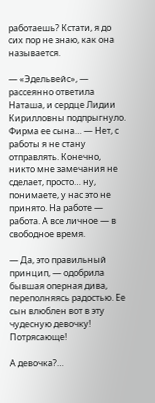работаешь? Кстати, я до сих пор не знаю, как она называется.

— «Эдельвейс», — рассеянно ответила Наташа, и сердце Лидии Кирилловны подпрыгнуло. Фирма ее сына… — Нет, с работы я не стану отправлять. Конечно, никто мне замечания не сделает, просто… ну, понимаете, у нас это не принято. На работе — работа. А все личное — в свободное время.

— Да, это правильный принцип, — одобрила бывшая оперная дива, переполняясь радостью. Ее сын влюблен вот в эту чудесную девочку! Потрясающе!

А девочка?…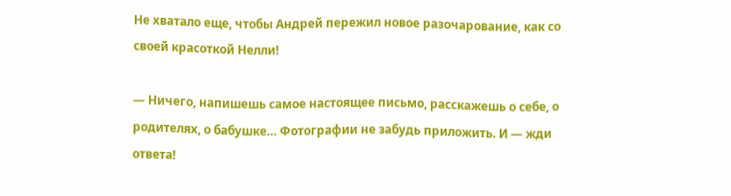Не хватало еще, чтобы Андрей пережил новое разочарование, как со своей красоткой Нелли!

— Ничего, напишешь самое настоящее письмо, расскажешь о себе, о родителях, о бабушке… Фотографии не забудь приложить. И — жди ответа!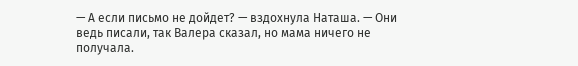— А если письмо не дойдет? — вздохнула Наташа. — Они ведь писали, так Валера сказал, но мама ничего не получала.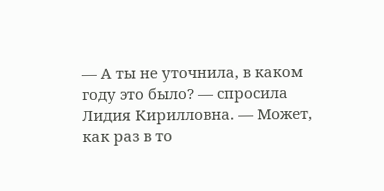— А ты не уточнила, в каком году это было? — спросила Лидия Кирилловна. — Может, как раз в то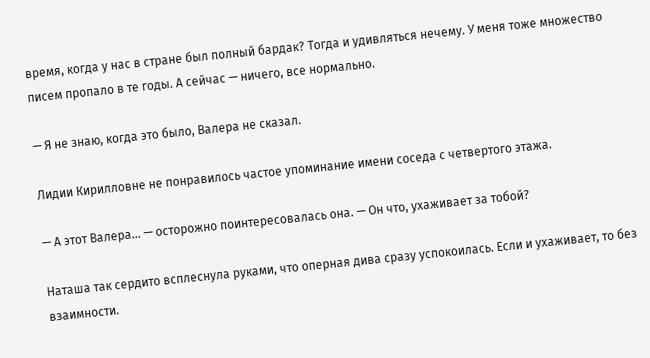время, когда у нас в стране был полный бардак? Тогда и удивляться нечему. У меня тоже множество писем пропало в те годы. А сейчас — ничего, все нормально.

— Я не знаю, когда это было, Валера не сказал.

Лидии Кирилловне не понравилось частое упоминание имени соседа с четвертого этажа.

— А этот Валера… — осторожно поинтересовалась она. — Он что, ухаживает за тобой?

Наташа так сердито всплеснула руками, что оперная дива сразу успокоилась. Если и ухаживает, то без взаимности.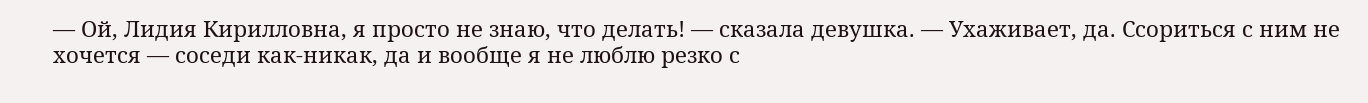— Ой, Лидия Кирилловна, я просто не знаю, что делать! — сказала девушка. — Ухаживает, да. Ссориться с ним не хочется — соседи как-никак, да и вообще я не люблю резко с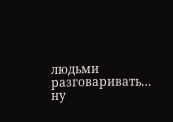людьми разговаривать… ну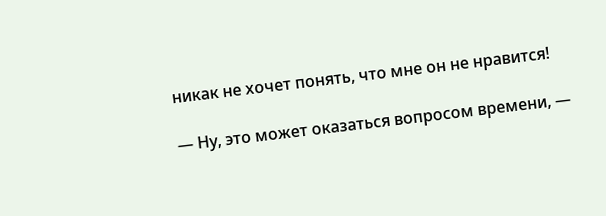никак не хочет понять, что мне он не нравится!

— Ну, это может оказаться вопросом времени, —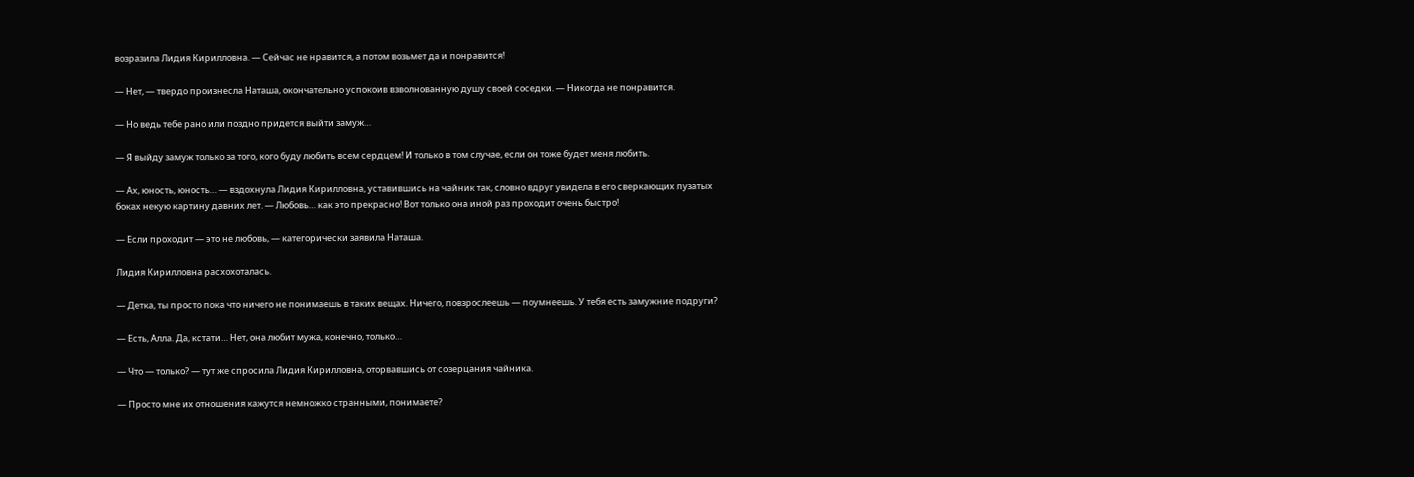возразила Лидия Кирилловна. — Сейчас не нравится, а потом возьмет да и понравится!

— Нет, — твердо произнесла Наташа, окончательно успокоив взволнованную душу своей соседки. — Никогда не понравится.

— Но ведь тебе рано или поздно придется выйти замуж…

— Я выйду замуж только за того, кого буду любить всем сердцем! И только в том случае, если он тоже будет меня любить.

— Ах, юность, юность… — вздохнула Лидия Кирилловна, уставившись на чайник так, словно вдруг увидела в его сверкающих пузатых боках некую картину давних лет. — Любовь… как это прекрасно! Вот только она иной раз проходит очень быстро!

— Если проходит — это не любовь, — категорически заявила Наташа.

Лидия Кирилловна расхохоталась.

— Детка, ты просто пока что ничего не понимаешь в таких вещах. Ничего, повзрослеешь — поумнеешь. У тебя есть замужние подруги?

— Есть, Алла. Да, кстати… Нет, она любит мужа, конечно, только…

— Что — только? — тут же спросила Лидия Кирилловна, оторвавшись от созерцания чайника.

— Просто мне их отношения кажутся немножко странными, понимаете?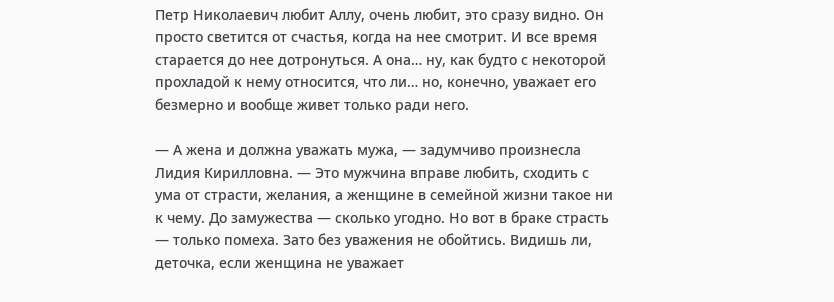Петр Николаевич любит Аллу, очень любит, это сразу видно. Он просто светится от счастья, когда на нее смотрит. И все время старается до нее дотронуться. А она… ну, как будто с некоторой прохладой к нему относится, что ли… но, конечно, уважает его безмерно и вообще живет только ради него.

— А жена и должна уважать мужа, — задумчиво произнесла Лидия Кирилловна. — Это мужчина вправе любить, сходить с ума от страсти, желания, а женщине в семейной жизни такое ни к чему. До замужества — сколько угодно. Но вот в браке страсть — только помеха. Зато без уважения не обойтись. Видишь ли, деточка, если женщина не уважает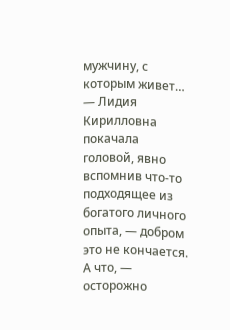мужчину, с которым живет… — Лидия Кирилловна покачала головой, явно вспомнив что-то подходящее из богатого личного опыта, — добром это не кончается. А что, — осторожно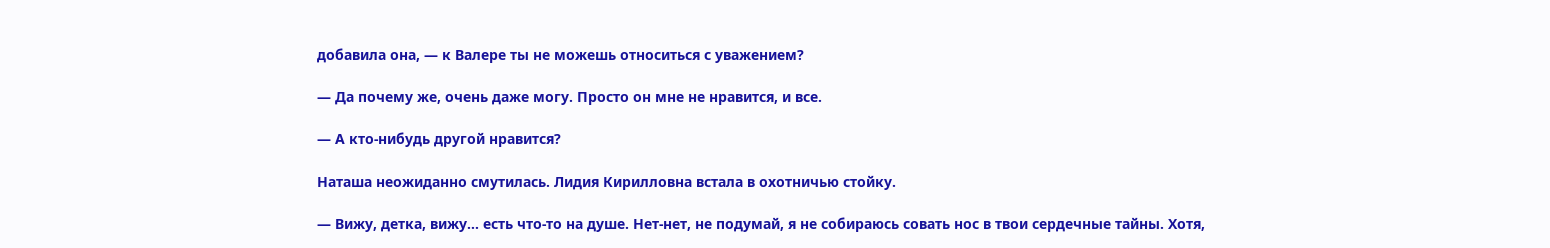добавила она, — к Валере ты не можешь относиться с уважением?

— Да почему же, очень даже могу. Просто он мне не нравится, и все.

— А кто-нибудь другой нравится?

Наташа неожиданно смутилась. Лидия Кирилловна встала в охотничью стойку.

— Вижу, детка, вижу… есть что-то на душе. Нет-нет, не подумай, я не собираюсь совать нос в твои сердечные тайны. Хотя,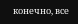конечно, все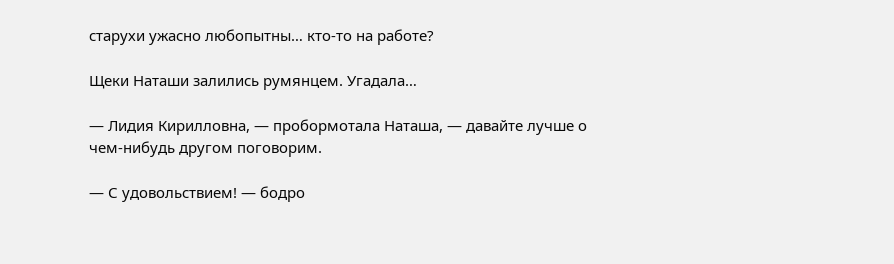старухи ужасно любопытны… кто-то на работе?

Щеки Наташи залились румянцем. Угадала…

— Лидия Кирилловна, — пробормотала Наташа, — давайте лучше о чем-нибудь другом поговорим.

— С удовольствием! — бодро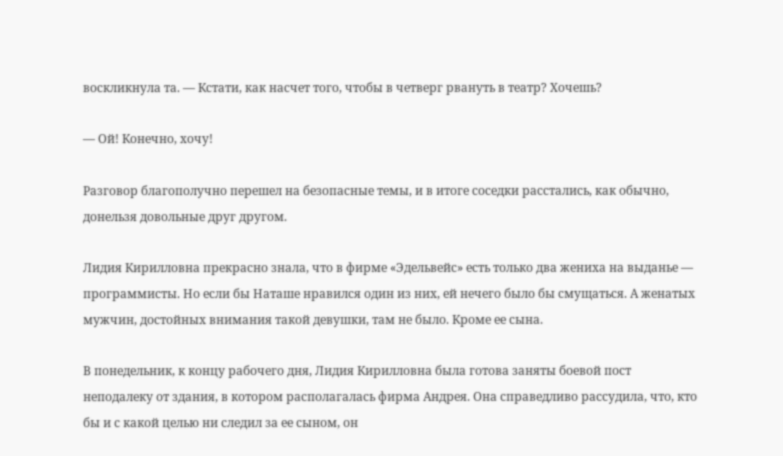воскликнула та. — Кстати, как насчет того, чтобы в четверг рвануть в театр? Хочешь?

— Ой! Конечно, хочу!

Разговор благополучно перешел на безопасные темы, и в итоге соседки расстались, как обычно, донельзя довольные друг другом.

Лидия Кирилловна прекрасно знала, что в фирме «Эдельвейс» есть только два жениха на выданье — программисты. Но если бы Наташе нравился один из них, ей нечего было бы смущаться. А женатых мужчин, достойных внимания такой девушки, там не было. Кроме ее сына.

В понедельник, к концу рабочего дня, Лидия Кирилловна была готова заняты боевой пост неподалеку от здания, в котором располагалась фирма Андрея. Она справедливо рассудила, что, кто бы и с какой целью ни следил за ее сыном, он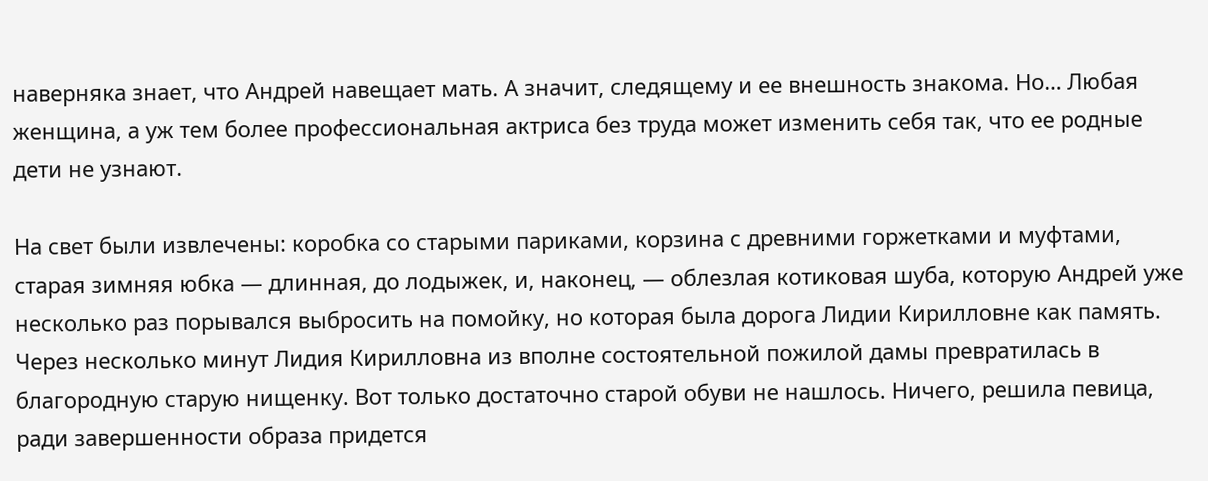наверняка знает, что Андрей навещает мать. А значит, следящему и ее внешность знакома. Но… Любая женщина, а уж тем более профессиональная актриса без труда может изменить себя так, что ее родные дети не узнают.

На свет были извлечены: коробка со старыми париками, корзина с древними горжетками и муфтами, старая зимняя юбка — длинная, до лодыжек, и, наконец, — облезлая котиковая шуба, которую Андрей уже несколько раз порывался выбросить на помойку, но которая была дорога Лидии Кирилловне как память. Через несколько минут Лидия Кирилловна из вполне состоятельной пожилой дамы превратилась в благородную старую нищенку. Вот только достаточно старой обуви не нашлось. Ничего, решила певица, ради завершенности образа придется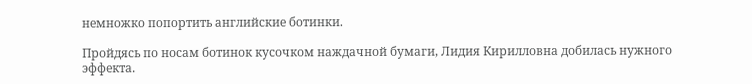немножко попортить английские ботинки.

Пройдясь по носам ботинок кусочком наждачной бумаги, Лидия Кирилловна добилась нужного эффекта.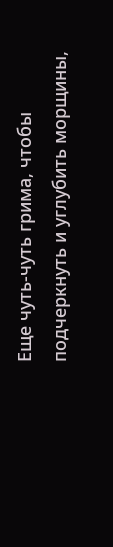Еще чуть-чуть грима, чтобы подчеркнуть и углубить морщины,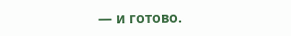— и готово.